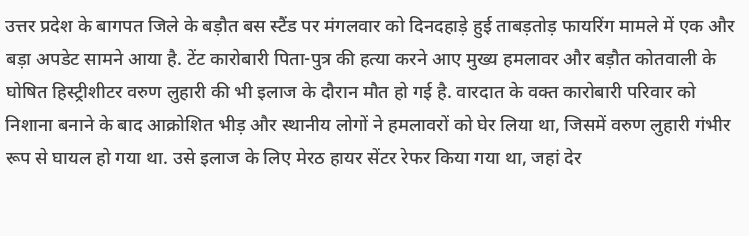उत्तर प्रदेश के बागपत जिले के बड़ौत बस स्टैंड पर मंगलवार को दिनदहाड़े हुई ताबड़तोड़ फायरिंग मामले में एक और बड़ा अपडेट सामने आया है. टेंट कारोबारी पिता-पुत्र की हत्या करने आए मुख्य हमलावर और बड़ौत कोतवाली के घोषित हिस्ट्रीशीटर वरुण लुहारी की भी इलाज के दौरान मौत हो गई है. वारदात के वक्त कारोबारी परिवार को निशाना बनाने के बाद आक्रोशित भीड़ और स्थानीय लोगों ने हमलावरों को घेर लिया था, जिसमें वरुण लुहारी गंभीर रूप से घायल हो गया था. उसे इलाज के लिए मेरठ हायर सेंटर रेफर किया गया था, जहां देर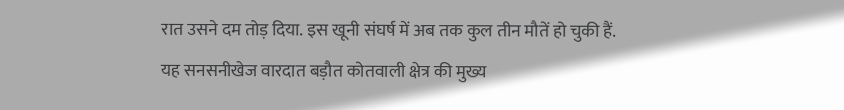रात उसने दम तोड़ दिया. इस खूनी संघर्ष में अब तक कुल तीन मौतें हो चुकी हैं.
यह सनसनीखेज वारदात बड़ौत कोतवाली क्षेत्र की मुख्य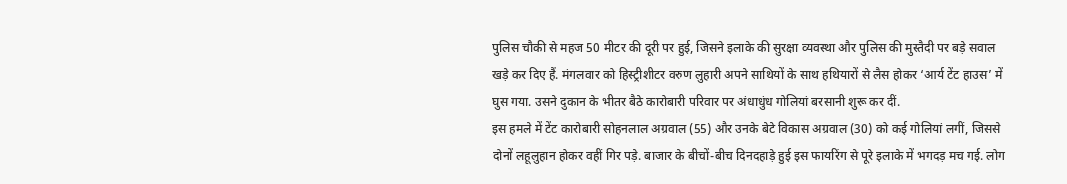पुलिस चौकी से महज 50 मीटर की दूरी पर हुई, जिसने इलाके की सुरक्षा व्यवस्था और पुलिस की मुस्तैदी पर बड़े सवाल खड़े कर दिए हैं. मंगलवार को हिस्ट्रीशीटर वरुण लुहारी अपने साथियों के साथ हथियारों से लैस होकर ‘आर्य टेंट हाउस’ में घुस गया. उसने दुकान के भीतर बैठे कारोबारी परिवार पर अंधाधुंध गोलियां बरसानी शुरू कर दीं.
इस हमले में टेंट कारोबारी सोहनलाल अग्रवाल (55) और उनके बेटे विकास अग्रवाल (30) को कई गोलियां लगीं, जिससे दोनों लहूलुहान होकर वहीं गिर पड़े. बाजार के बीचों-बीच दिनदहाड़े हुई इस फायरिंग से पूरे इलाके में भगदड़ मच गई. लोग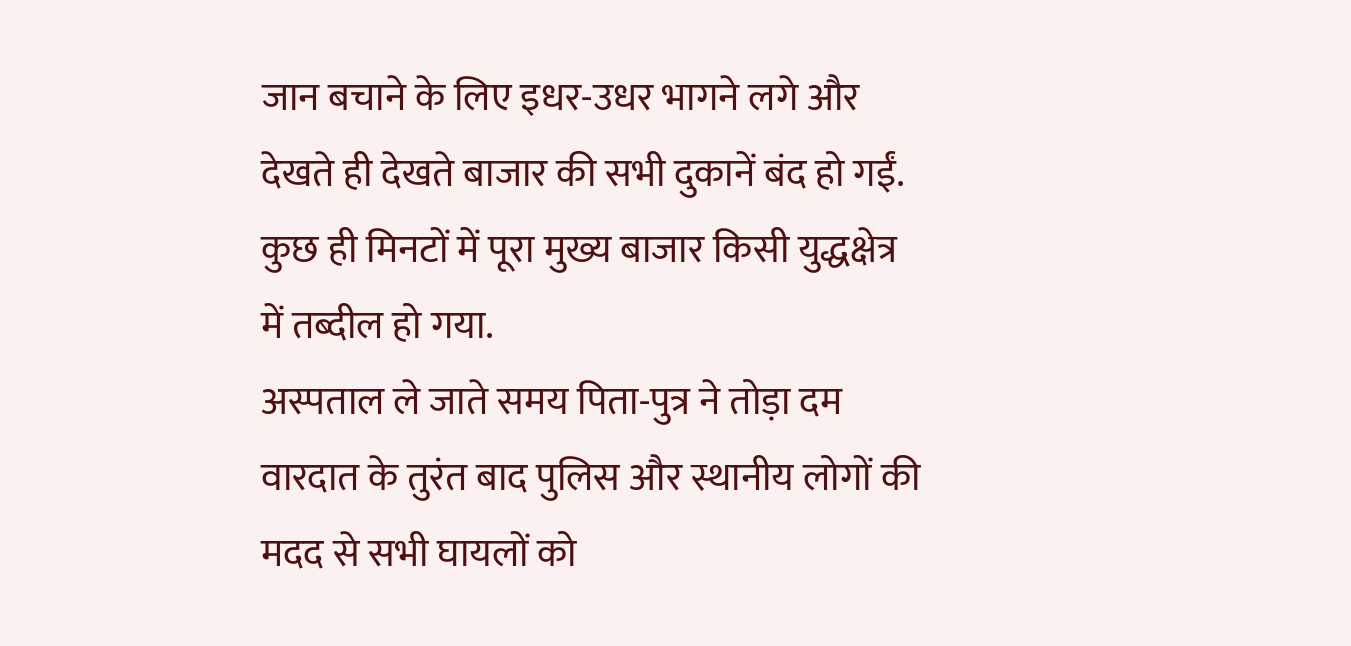जान बचाने के लिए इधर-उधर भागने लगे और देखते ही देखते बाजार की सभी दुकानें बंद हो गईं. कुछ ही मिनटों में पूरा मुख्य बाजार किसी युद्धक्षेत्र में तब्दील हो गया.
अस्पताल ले जाते समय पिता-पुत्र ने तोड़ा दम
वारदात के तुरंत बाद पुलिस और स्थानीय लोगों की मदद से सभी घायलों को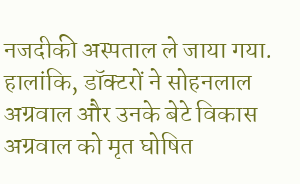नजदीकी अस्पताल ले जाया गया. हालांकि, डॉक्टरों ने सोहनलाल अग्रवाल और उनके बेटे विकास अग्रवाल को मृत घोषित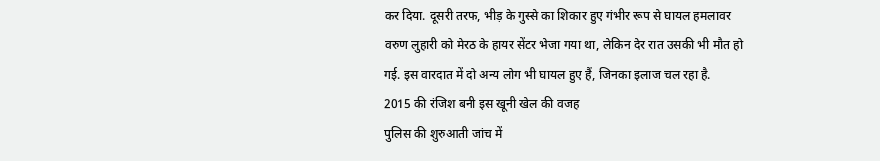कर दिया. दूसरी तरफ, भीड़ के गुस्से का शिकार हुए गंभीर रूप से घायल हमलावर वरुण लुहारी को मेरठ के हायर सेंटर भेजा गया था, लेकिन देर रात उसकी भी मौत हो गई. इस वारदात में दो अन्य लोग भी घायल हुए हैं, जिनका इलाज चल रहा है.
2015 की रंजिश बनी इस खूनी खेल की वजह
पुलिस की शुरुआती जांच में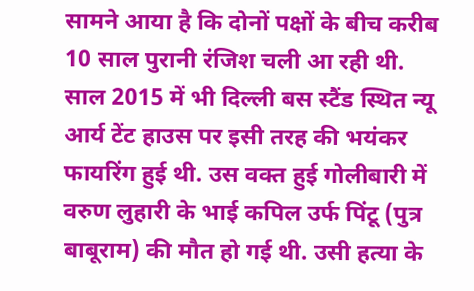सामने आया है कि दोनों पक्षों के बीच करीब 10 साल पुरानी रंजिश चली आ रही थी. साल 2015 में भी दिल्ली बस स्टैंड स्थित न्यू आर्य टेंट हाउस पर इसी तरह की भयंकर फायरिंग हुई थी. उस वक्त हुई गोलीबारी में वरुण लुहारी के भाई कपिल उर्फ पिंटू (पुत्र बाबूराम) की मौत हो गई थी. उसी हत्या के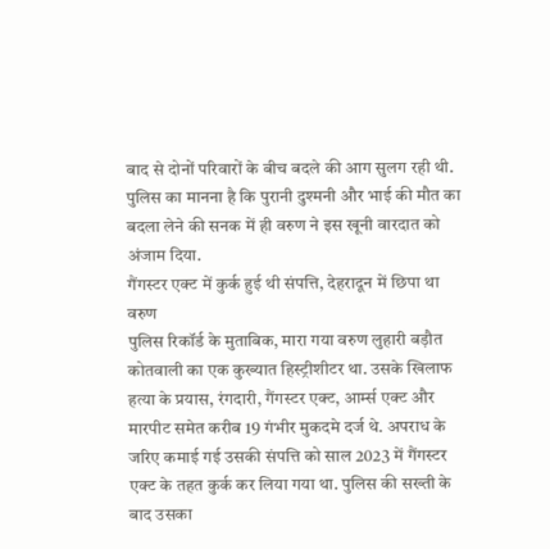बाद से दोनों परिवारों के बीच बदले की आग सुलग रही थी. पुलिस का मानना है कि पुरानी दुश्मनी और भाई की मौत का बदला लेने की सनक में ही वरुण ने इस खूनी वारदात को अंजाम दिया.
गैंगस्टर एक्ट में कुर्क हुई थी संपत्ति, देहरादून में छिपा था वरुण
पुलिस रिकॉर्ड के मुताबिक, मारा गया वरुण लुहारी बड़ौत कोतवाली का एक कुख्यात हिस्ट्रीशीटर था. उसके खिलाफ हत्या के प्रयास, रंगदारी, गैंगस्टर एक्ट, आर्म्स एक्ट और मारपीट समेत करीब 19 गंभीर मुकदमे दर्ज थे. अपराध के जरिए कमाई गई उसकी संपत्ति को साल 2023 में गैंगस्टर एक्ट के तहत कुर्क कर लिया गया था. पुलिस की सख्ती के बाद उसका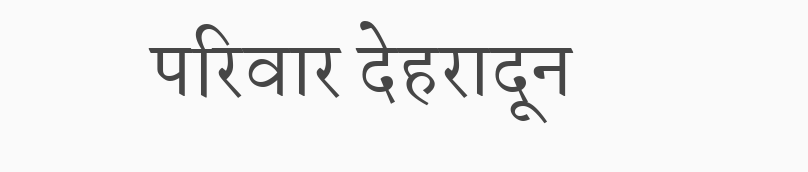परिवार देहरादून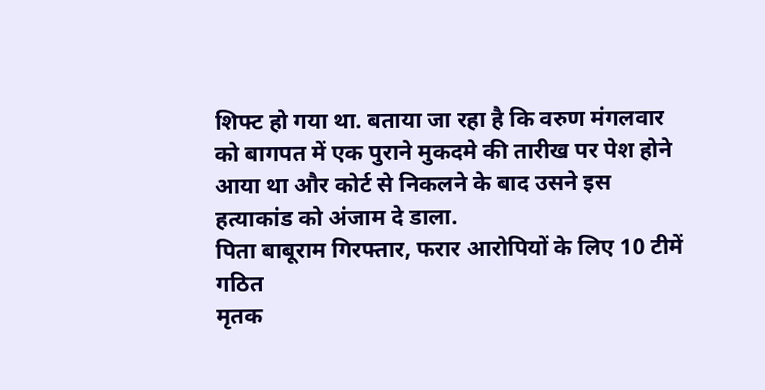शिफ्ट हो गया था. बताया जा रहा है कि वरुण मंगलवार को बागपत में एक पुराने मुकदमे की तारीख पर पेश होने आया था और कोर्ट से निकलने के बाद उसने इस हत्याकांड को अंजाम दे डाला.
पिता बाबूराम गिरफ्तार, फरार आरोपियों के लिए 10 टीमें गठित
मृतक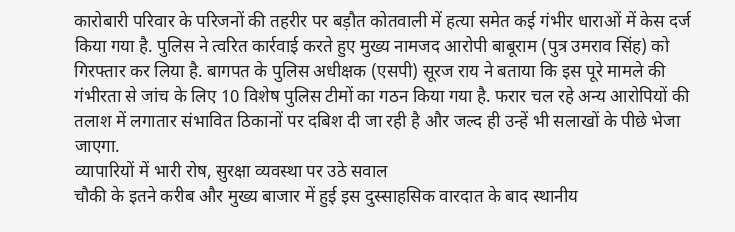कारोबारी परिवार के परिजनों की तहरीर पर बड़ौत कोतवाली में हत्या समेत कई गंभीर धाराओं में केस दर्ज किया गया है. पुलिस ने त्वरित कार्रवाई करते हुए मुख्य नामजद आरोपी बाबूराम (पुत्र उमराव सिंह) को गिरफ्तार कर लिया है. बागपत के पुलिस अधीक्षक (एसपी) सूरज राय ने बताया कि इस पूरे मामले की गंभीरता से जांच के लिए 10 विशेष पुलिस टीमों का गठन किया गया है. फरार चल रहे अन्य आरोपियों की तलाश में लगातार संभावित ठिकानों पर दबिश दी जा रही है और जल्द ही उन्हें भी सलाखों के पीछे भेजा जाएगा.
व्यापारियों में भारी रोष, सुरक्षा व्यवस्था पर उठे सवाल
चौकी के इतने करीब और मुख्य बाजार में हुई इस दुस्साहसिक वारदात के बाद स्थानीय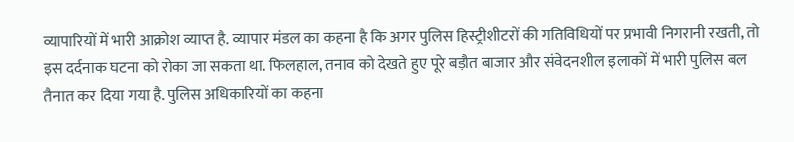व्यापारियों में भारी आक्रोश व्याप्त है. व्यापार मंडल का कहना है कि अगर पुलिस हिस्ट्रीशीटरों की गतिविधियों पर प्रभावी निगरानी रखती, तो इस दर्दनाक घटना को रोका जा सकता था. फिलहाल, तनाव को देखते हुए पूरे बड़ौत बाजार और संवेदनशील इलाकों में भारी पुलिस बल तैनात कर दिया गया है. पुलिस अधिकारियों का कहना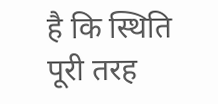है कि स्थिति पूरी तरह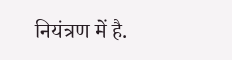नियंत्रण में है.